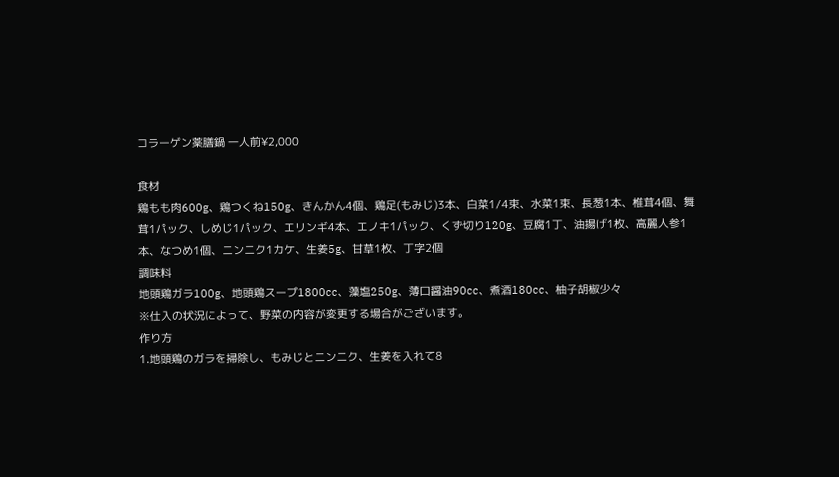コラーゲン薬膳鍋 一人前¥2,000

食材
鶏もも肉600g、鶏つくね150g、きんかん4個、鶏足(もみじ)3本、白菜1/4束、水菜1束、長葱1本、椎茸4個、舞茸1パック、しめじ1パック、エリンギ4本、エノキ1パック、くず切り120g、豆腐1丁、油揚げ1枚、高麗人参1本、なつめ1個、ニンニク1カケ、生姜5g、甘草1枚、丁字2個
調味料
地頭鶏ガラ100g、地頭鶏スープ1800cc、藻塩250g、薄口醤油90cc、煮酒180cc、柚子胡椒少々
※仕入の状況によって、野菜の内容が変更する場合がございます。
作り方
1.地頭鶏のガラを掃除し、もみじとニンニク、生姜を入れて8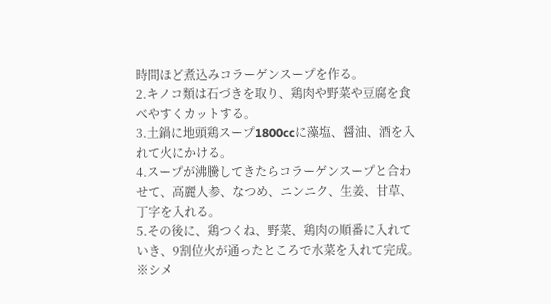時間ほど煮込みコラーゲンスープを作る。
2.キノコ類は石づきを取り、鶏肉や野菜や豆腐を食べやすくカットする。
3.土鍋に地頭鶏スープ1800ccに藻塩、醤油、酒を入れて火にかける。
4.スープが沸騰してきたらコラーゲンスープと合わせて、高麗人参、なつめ、ニンニク、生姜、甘草、丁字を入れる。
5.その後に、鶏つくね、野菜、鶏肉の順番に入れていき、9割位火が通ったところで水菜を入れて完成。
※シメ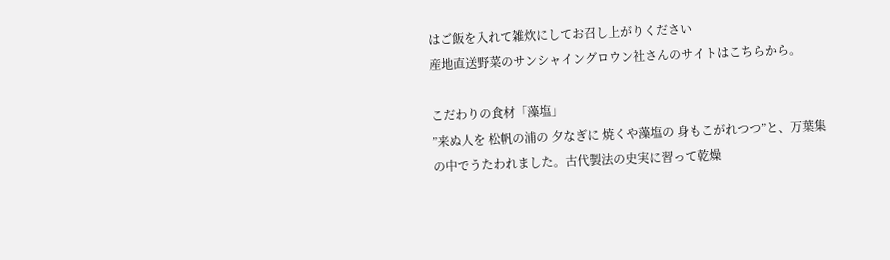はご飯を入れて雑炊にしてお召し上がりください
産地直送野菜のサンシャイングロウン社さんのサイトはこちらから。

こだわりの食材「藻塩」
”来ぬ人を 松帆の浦の 夕なぎに 焼くや藻塩の 身もこがれつつ”と、万葉集の中でうたわれました。古代製法の史実に習って乾燥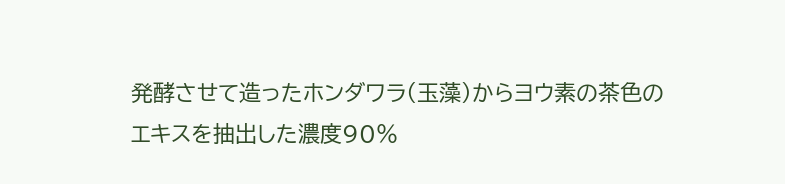発酵させて造ったホンダワラ(玉藻)からヨウ素の茶色のエキスを抽出した濃度90%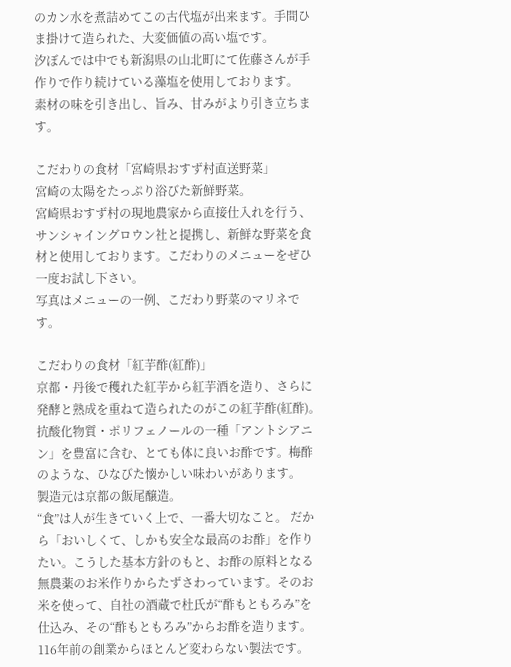のカン水を煮詰めてこの古代塩が出来ます。手間ひま掛けて造られた、大変価値の高い塩です。
汐ぼんでは中でも新潟県の山北町にて佐藤さんが手作りで作り続けている藻塩を使用しております。
素材の味を引き出し、旨み、甘みがより引き立ちます。

こだわりの食材「宮崎県おすず村直送野菜」
宮崎の太陽をたっぷり浴びた新鮮野菜。
宮崎県おすず村の現地農家から直接仕入れを行う、サンシャイングロウン社と提携し、新鮮な野菜を食材と使用しております。こだわりのメニューをぜひ一度お試し下さい。
写真はメニューの一例、こだわり野菜のマリネです。

こだわりの食材「紅芋酢(紅酢)」
京都・丹後で穫れた紅芋から紅芋酒を造り、さらに発酵と熟成を重ねて造られたのがこの紅芋酢(紅酢)。抗酸化物質・ポリフェノールの一種「アントシアニン」を豊富に含む、とても体に良いお酢です。梅酢のような、ひなびた懐かしい味わいがあります。
製造元は京都の飯尾醸造。
“食”は人が生きていく上で、一番大切なこと。 だから「おいしくて、しかも安全な最高のお酢」を作りたい。こうした基本方針のもと、お酢の原料となる無農薬のお米作りからたずさわっています。そのお米を使って、自社の酒蔵で杜氏が“酢もともろみ”を仕込み、その“酢もともろみ”からお酢を造ります。116年前の創業からほとんど変わらない製法です。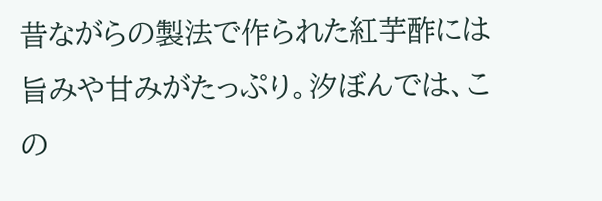昔ながらの製法で作られた紅芋酢には旨みや甘みがたっぷり。汐ぼんでは、この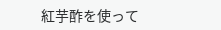紅芋酢を使って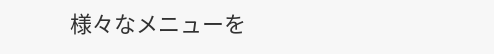様々なメニューを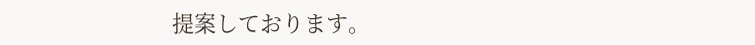提案しております。